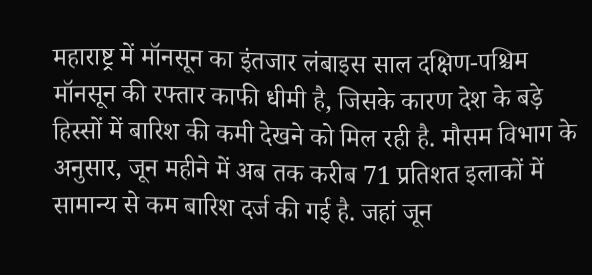महाराष्ट्र में मॉनसून का इंतजार लंबाइस साल दक्षिण-पश्चिम मॉनसून की रफ्तार काफी धीमी है, जिसके कारण देश के बड़े हिस्सों में बारिश की कमी देखने को मिल रही है. मौसम विभाग के अनुसार, जून महीने में अब तक करीब 71 प्रतिशत इलाकों में सामान्य से कम बारिश दर्ज की गई है. जहां जून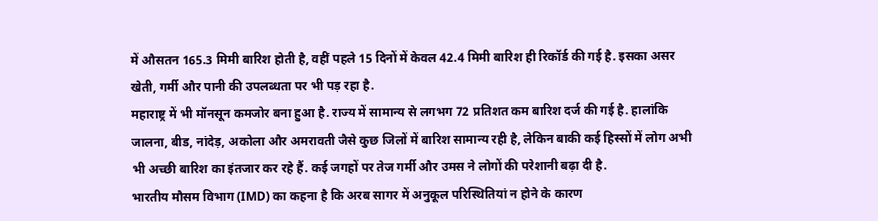में औसतन 165.3 मिमी बारिश होती है, वहीं पहले 15 दिनों में केवल 42.4 मिमी बारिश ही रिकॉर्ड की गई है. इसका असर खेती, गर्मी और पानी की उपलब्धता पर भी पड़ रहा है.
महाराष्ट्र में भी मॉनसून कमजोर बना हुआ है. राज्य में सामान्य से लगभग 72 प्रतिशत कम बारिश दर्ज की गई है. हालांकि जालना, बीड, नांदेड़, अकोला और अमरावती जैसे कुछ जिलों में बारिश सामान्य रही है, लेकिन बाकी कई हिस्सों में लोग अभी भी अच्छी बारिश का इंतजार कर रहे हैं. कई जगहों पर तेज गर्मी और उमस ने लोगों की परेशानी बढ़ा दी है.
भारतीय मौसम विभाग (IMD) का कहना है कि अरब सागर में अनुकूल परिस्थितियां न होने के कारण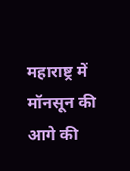महाराष्ट्र में मॉनसून की आगे की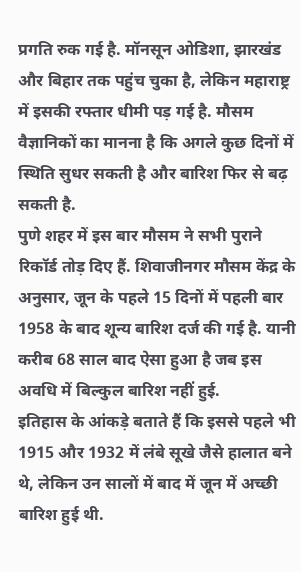प्रगति रुक गई है. मॉनसून ओडिशा, झारखंड और बिहार तक पहुंच चुका है, लेकिन महाराष्ट्र में इसकी रफ्तार धीमी पड़ गई है. मौसम वैज्ञानिकों का मानना है कि अगले कुछ दिनों में स्थिति सुधर सकती है और बारिश फिर से बढ़ सकती है.
पुणे शहर में इस बार मौसम ने सभी पुराने रिकॉर्ड तोड़ दिए हैं. शिवाजीनगर मौसम केंद्र के अनुसार, जून के पहले 15 दिनों में पहली बार 1958 के बाद शून्य बारिश दर्ज की गई है. यानी करीब 68 साल बाद ऐसा हुआ है जब इस अवधि में बिल्कुल बारिश नहीं हुई.
इतिहास के आंकड़े बताते हैं कि इससे पहले भी 1915 और 1932 में लंबे सूखे जैसे हालात बने थे, लेकिन उन सालों में बाद में जून में अच्छी बारिश हुई थी.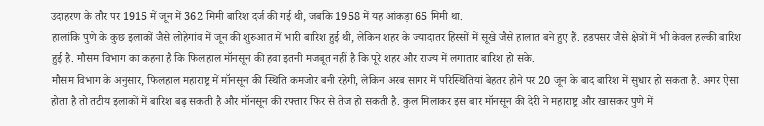उदाहरण के तौर पर 1915 में जून में 362 मिमी बारिश दर्ज की गई थी, जबकि 1958 में यह आंकड़ा 65 मिमी था.
हालांकि पुणे के कुछ इलाकों जैसे लोहेगांव में जून की शुरुआत में भारी बारिश हुई थी, लेकिन शहर के ज्यादातर हिस्सों में सूखे जैसे हालात बने हुए हैं. हडपसर जैसे क्षेत्रों में भी केवल हल्की बारिश हुई है. मौसम विभाग का कहना है कि फिलहाल मॉनसून की हवा इतनी मजबूत नहीं है कि पूरे शहर और राज्य में लगातार बारिश हो सके.
मौसम विभाग के अनुसार, फिलहाल महाराष्ट्र में मॉनसून की स्थिति कमजोर बनी रहेगी, लेकिन अरब सागर में परिस्थितियां बेहतर होने पर 20 जून के बाद बारिश में सुधार हो सकता है. अगर ऐसा होता है तो तटीय इलाकों में बारिश बढ़ सकती है और मॉनसून की रफ्तार फिर से तेज हो सकती है. कुल मिलाकर इस बार मॉनसून की देरी ने महाराष्ट्र और खासकर पुणे में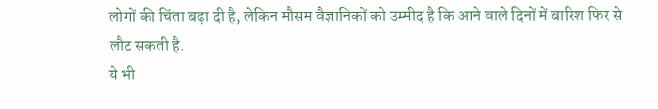लोगों की चिंता बढ़ा दी है, लेकिन मौसम वैज्ञानिकों को उम्मीद है कि आने वाले दिनों में बारिश फिर से लौट सकती है.
ये भी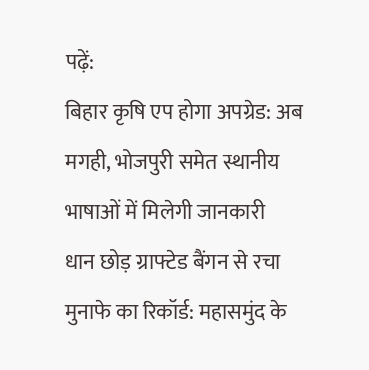पढ़ें:
बिहार कृषि एप होगा अपग्रेड: अब मगही, भोजपुरी समेत स्थानीय भाषाओं में मिलेगी जानकारी
धान छोड़ ग्राफ्टेड बैंगन से रचा मुनाफे का रिकॉर्ड: महासमुंद के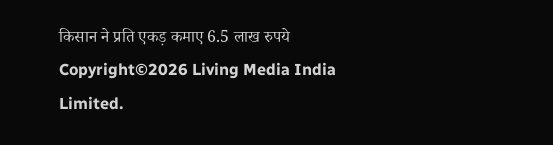किसान ने प्रति एकड़ कमाए 6.5 लाख रुपये
Copyright©2026 Living Media India Limited.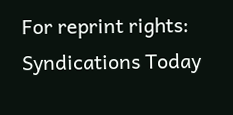For reprint rights: Syndications Today